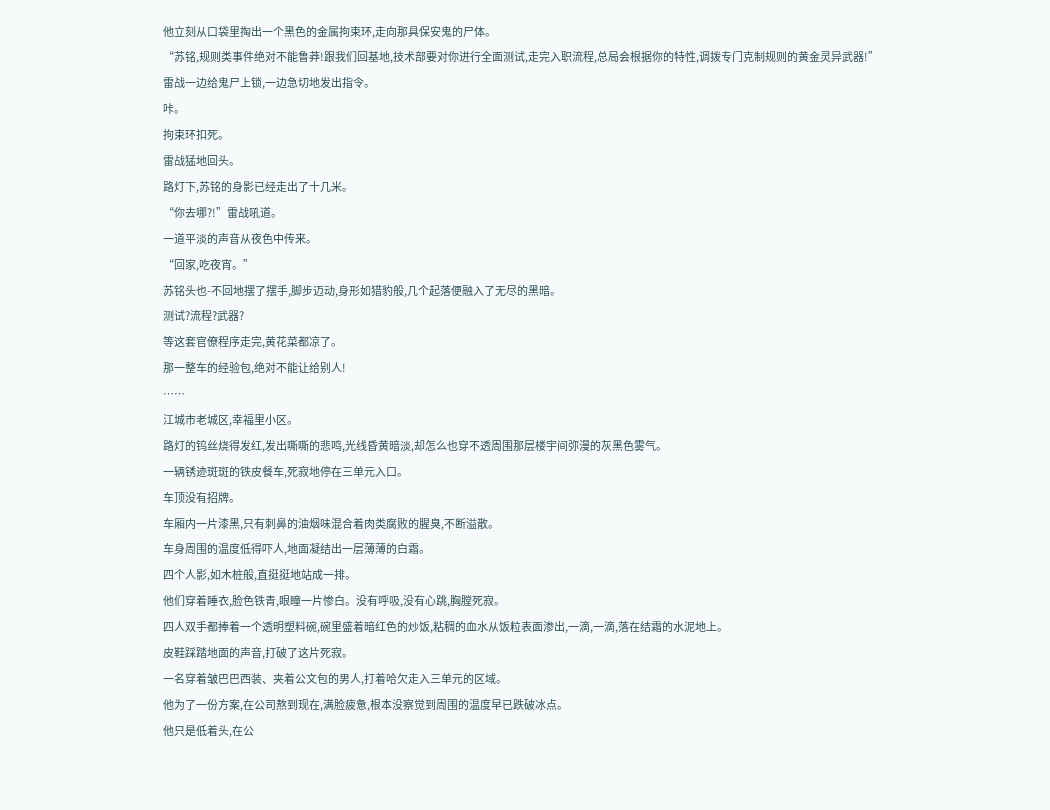他立刻从口袋里掏出一个黑色的金属拘束环,走向那具保安鬼的尸体。
“苏铭,规则类事件绝对不能鲁莽!跟我们回基地,技术部要对你进行全面测试,走完入职流程,总局会根据你的特性,调拨专门克制规则的黄金灵异武器!”
雷战一边给鬼尸上锁,一边急切地发出指令。
咔。
拘束环扣死。
雷战猛地回头。
路灯下,苏铭的身影已经走出了十几米。
“你去哪?!”雷战吼道。
一道平淡的声音从夜色中传来。
“回家,吃夜宵。”
苏铭头也-不回地摆了摆手,脚步迈动,身形如猎豹般,几个起落便融入了无尽的黑暗。
测试?流程?武器?
等这套官僚程序走完,黄花菜都凉了。
那一整车的经验包,绝对不能让给别人!
……
江城市老城区,幸福里小区。
路灯的钨丝烧得发红,发出嘶嘶的悲鸣,光线昏黄暗淡,却怎么也穿不透周围那层楼宇间弥漫的灰黑色雾气。
一辆锈迹斑斑的铁皮餐车,死寂地停在三单元入口。
车顶没有招牌。
车厢内一片漆黑,只有刺鼻的油烟味混合着肉类腐败的腥臭,不断溢散。
车身周围的温度低得吓人,地面凝结出一层薄薄的白霜。
四个人影,如木桩般,直挺挺地站成一排。
他们穿着睡衣,脸色铁青,眼瞳一片惨白。没有呼吸,没有心跳,胸膛死寂。
四人双手都捧着一个透明塑料碗,碗里盛着暗红色的炒饭,粘稠的血水从饭粒表面渗出,一滴,一滴,落在结霜的水泥地上。
皮鞋踩踏地面的声音,打破了这片死寂。
一名穿着皱巴巴西装、夹着公文包的男人,打着哈欠走入三单元的区域。
他为了一份方案,在公司熬到现在,满脸疲惫,根本没察觉到周围的温度早已跌破冰点。
他只是低着头,在公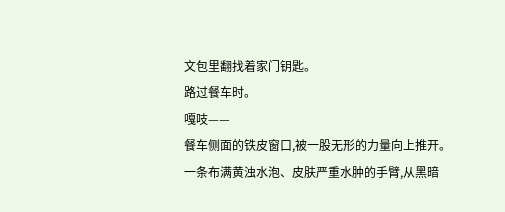文包里翻找着家门钥匙。
路过餐车时。
嘎吱——
餐车侧面的铁皮窗口,被一股无形的力量向上推开。
一条布满黄浊水泡、皮肤严重水肿的手臂,从黑暗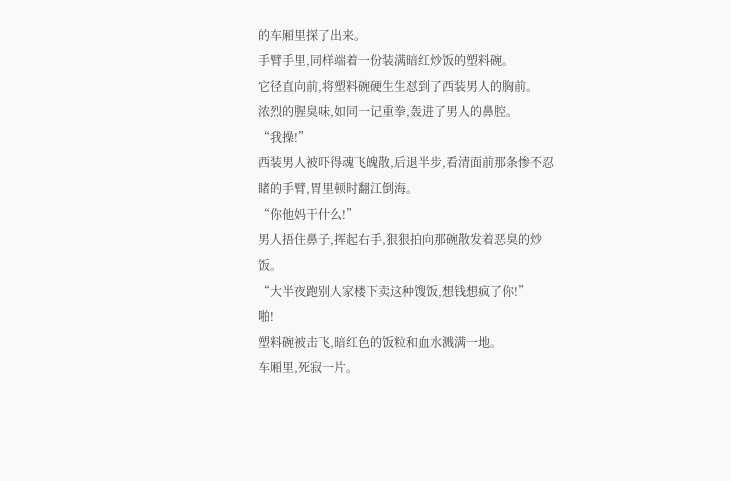的车厢里探了出来。
手臂手里,同样端着一份装满暗红炒饭的塑料碗。
它径直向前,将塑料碗硬生生怼到了西装男人的胸前。
浓烈的腥臭味,如同一记重拳,轰进了男人的鼻腔。
“我操!”
西装男人被吓得魂飞魄散,后退半步,看清面前那条惨不忍睹的手臂,胃里顿时翻江倒海。
“你他妈干什么!”
男人捂住鼻子,挥起右手,狠狠拍向那碗散发着恶臭的炒饭。
“大半夜跑别人家楼下卖这种馊饭,想钱想疯了你!”
啪!
塑料碗被击飞,暗红色的饭粒和血水溅满一地。
车厢里,死寂一片。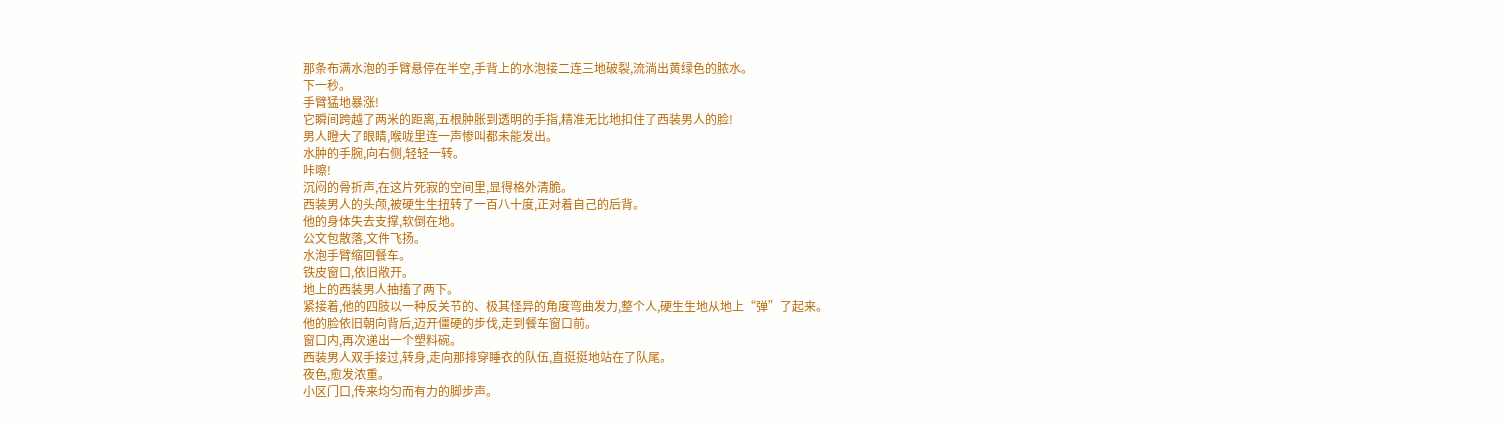那条布满水泡的手臂悬停在半空,手背上的水泡接二连三地破裂,流淌出黄绿色的脓水。
下一秒。
手臂猛地暴涨!
它瞬间跨越了两米的距离,五根肿胀到透明的手指,精准无比地扣住了西装男人的脸!
男人瞪大了眼睛,喉咙里连一声惨叫都未能发出。
水肿的手腕,向右侧,轻轻一转。
咔嚓!
沉闷的骨折声,在这片死寂的空间里,显得格外清脆。
西装男人的头颅,被硬生生扭转了一百八十度,正对着自己的后背。
他的身体失去支撑,软倒在地。
公文包散落,文件飞扬。
水泡手臂缩回餐车。
铁皮窗口,依旧敞开。
地上的西装男人抽搐了两下。
紧接着,他的四肢以一种反关节的、极其怪异的角度弯曲发力,整个人,硬生生地从地上“弹”了起来。
他的脸依旧朝向背后,迈开僵硬的步伐,走到餐车窗口前。
窗口内,再次递出一个塑料碗。
西装男人双手接过,转身,走向那排穿睡衣的队伍,直挺挺地站在了队尾。
夜色,愈发浓重。
小区门口,传来均匀而有力的脚步声。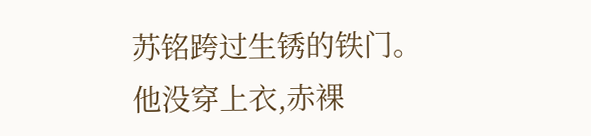苏铭跨过生锈的铁门。
他没穿上衣,赤裸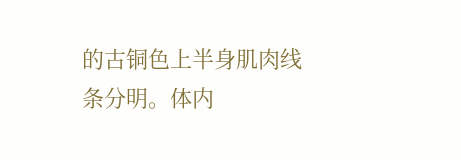的古铜色上半身肌肉线条分明。体内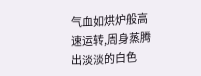气血如烘炉般高速运转,周身蒸腾出淡淡的白色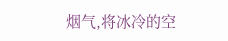烟气,将冰冷的空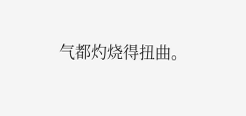气都灼烧得扭曲。